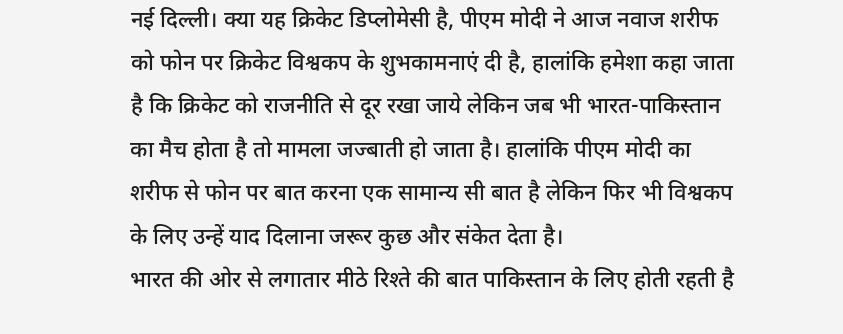नई दिल्ली। क्या यह क्रिकेट डिप्लोमेसी है, पीएम मोदी ने आज नवाज शरीफ को फोन पर क्रिकेट विश्वकप के शुभकामनाएं दी है, हालांकि हमेशा कहा जाता है कि क्रिकेट को राजनीति से दूर रखा जाये लेकिन जब भी भारत-पाकिस्तान का मैच होता है तो मामला जज्बाती हो जाता है। हालांकि पीएम मोदी का शरीफ से फोन पर बात करना एक सामान्य सी बात है लेकिन फिर भी विश्वकप के लिए उन्हें याद दिलाना जरूर कुछ और संकेत देता है।
भारत की ओर से लगातार मीठे रिश्ते की बात पाकिस्तान के लिए होती रहती है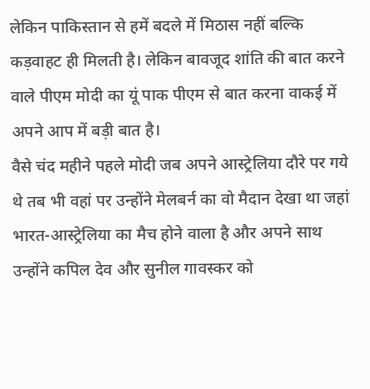लेकिन पाकिस्तान से हमें बदले में मिठास नहीं बल्कि कड़वाहट ही मिलती है। लेकिन बावजूद शांति की बात करने वाले पीएम मोदी का यूं पाक पीएम से बात करना वाकई में अपने आप में बड़ी बात है।
वैसे चंद महीने पहले मोदी जब अपने आस्ट्रेलिया दौरे पर गये थे तब भी वहां पर उन्होंने मेलबर्न का वो मैदान देखा था जहां भारत-आस्ट्रेलिया का मैच होने वाला है और अपने साथ उन्होंने कपिल देव और सुनील गावस्कर को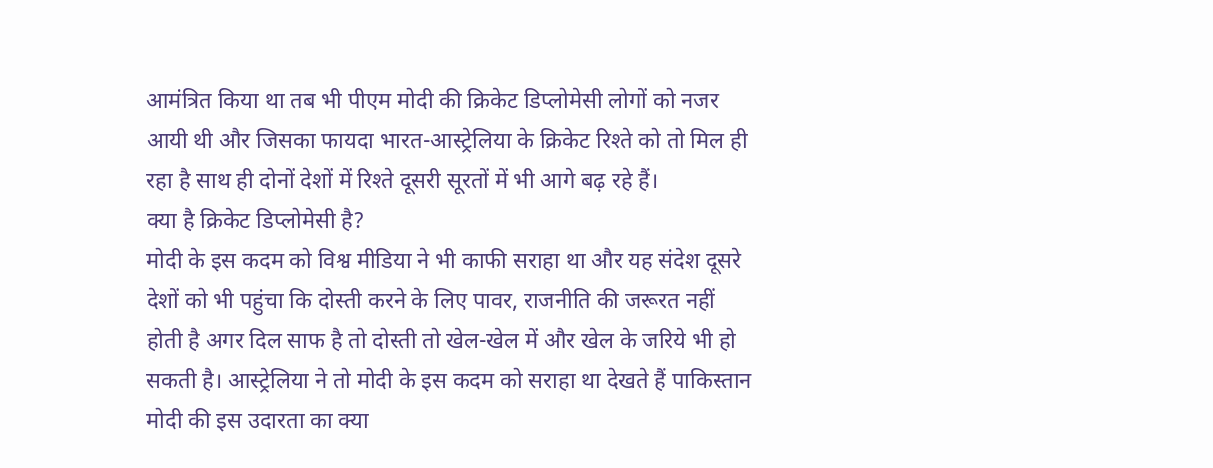आमंत्रित किया था तब भी पीएम मोदी की क्रिकेट डिप्लोमेसी लोगों को नजर आयी थी और जिसका फायदा भारत-आस्ट्रेलिया के क्रिकेट रिश्ते को तो मिल ही रहा है साथ ही दोनों देशों में रिश्ते दूसरी सूरतों में भी आगे बढ़ रहे हैं।
क्या है क्रिकेट डिप्लोमेसी है?
मोदी के इस कदम को विश्व मीडिया ने भी काफी सराहा था और यह संदेश दूसरे देशों को भी पहुंचा कि दोस्ती करने के लिए पावर, राजनीति की जरूरत नहीं होती है अगर दिल साफ है तो दोस्ती तो खेल-खेल में और खेल के जरिये भी हो सकती है। आस्ट्रेलिया ने तो मोदी के इस कदम को सराहा था देखते हैं पाकिस्तान मोदी की इस उदारता का क्या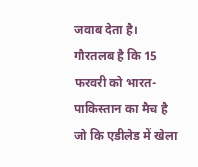जवाब देता है।
गौरतलब है कि 15 फरवरी को भारत-पाकिस्तान का मैच है जो कि एडीलेड में खेला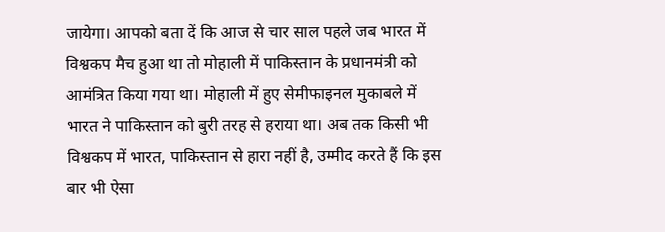जायेगा। आपको बता दें कि आज से चार साल पहले जब भारत में विश्वकप मैच हुआ था तो मोहाली में पाकिस्तान के प्रधानमंत्री को आमंत्रित किया गया था। मोहाली में हुए सेमीफाइनल मुकाबले में भारत ने पाकिस्तान को बुरी तरह से हराया था। अब तक किसी भी विश्वकप में भारत, पाकिस्तान से हारा नहीं है, उम्मीद करते हैं कि इस बार भी ऐसा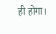ही होगा।